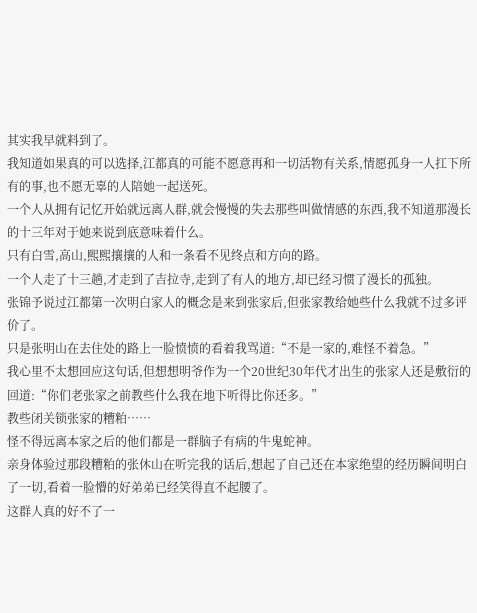其实我早就料到了。
我知道如果真的可以选择,江都真的可能不愿意再和一切活物有关系,情愿孤身一人扛下所有的事,也不愿无辜的人陪她一起送死。
一个人从拥有记忆开始就远离人群,就会慢慢的失去那些叫做情感的东西,我不知道那漫长的十三年对于她来说到底意味着什么。
只有白雪,高山,熙熙攘攘的人和一条看不见终点和方向的路。
一个人走了十三趟,才走到了吉拉寺,走到了有人的地方,却已经习惯了漫长的孤独。
张锦予说过江都第一次明白家人的概念是来到张家后,但张家教给她些什么我就不过多评价了。
只是张明山在去住处的路上一脸愤愤的看着我骂道:“不是一家的,难怪不着急。”
我心里不太想回应这句话,但想想明爷作为一个20世纪30年代才出生的张家人还是敷衍的回道:“你们老张家之前教些什么我在地下听得比你还多。”
教些闭关锁张家的糟粕……
怪不得远离本家之后的他们都是一群脑子有病的牛鬼蛇神。
亲身体验过那段糟粕的张休山在听完我的话后,想起了自己还在本家绝望的经历瞬间明白了一切,看着一脸懵的好弟弟已经笑得直不起腰了。
这群人真的好不了一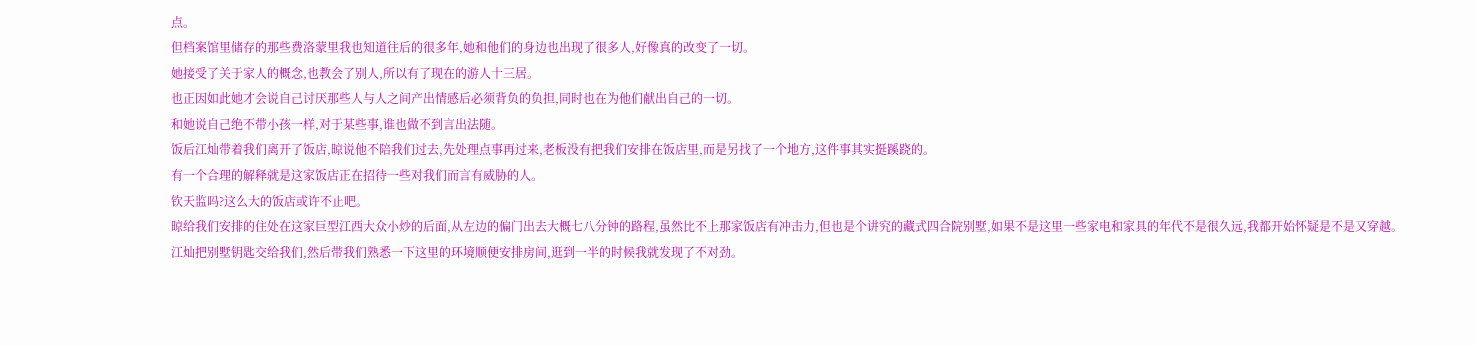点。
但档案馆里储存的那些费洛蒙里我也知道往后的很多年,她和他们的身边也出现了很多人,好像真的改变了一切。
她接受了关于家人的概念,也教会了别人,所以有了现在的游人十三居。
也正因如此她才会说自己讨厌那些人与人之间产出情感后必须背负的负担,同时也在为他们献出自己的一切。
和她说自己绝不带小孩一样,对于某些事,谁也做不到言出法随。
饭后江灿带着我们离开了饭店,晾说他不陪我们过去,先处理点事再过来,老板没有把我们安排在饭店里,而是另找了一个地方,这件事其实挺蹊跷的。
有一个合理的解释就是这家饭店正在招待一些对我们而言有威胁的人。
钦天监吗?这么大的饭店或许不止吧。
晾给我们安排的住处在这家巨型江西大众小炒的后面,从左边的偏门出去大概七八分钟的路程,虽然比不上那家饭店有冲击力,但也是个讲究的藏式四合院别墅,如果不是这里一些家电和家具的年代不是很久远,我都开始怀疑是不是又穿越。
江灿把别墅钥匙交给我们,然后带我们熟悉一下这里的环境顺便安排房间,逛到一半的时候我就发现了不对劲。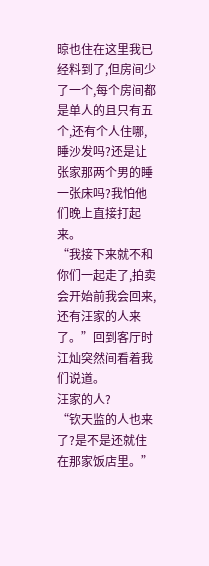晾也住在这里我已经料到了,但房间少了一个,每个房间都是单人的且只有五个,还有个人住哪,睡沙发吗?还是让张家那两个男的睡一张床吗?我怕他们晚上直接打起来。
“我接下来就不和你们一起走了,拍卖会开始前我会回来,还有汪家的人来了。”回到客厅时江灿突然间看着我们说道。
汪家的人?
“钦天监的人也来了?是不是还就住在那家饭店里。”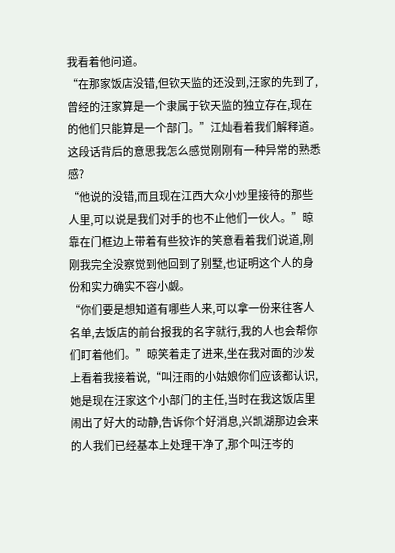我看着他问道。
“在那家饭店没错,但钦天监的还没到,汪家的先到了,曾经的汪家算是一个隶属于钦天监的独立存在,现在的他们只能算是一个部门。”江灿看着我们解释道。
这段话背后的意思我怎么感觉刚刚有一种异常的熟悉感?
“他说的没错,而且现在江西大众小炒里接待的那些人里,可以说是我们对手的也不止他们一伙人。”晾靠在门框边上带着有些狡诈的笑意看着我们说道,刚刚我完全没察觉到他回到了别墅,也证明这个人的身份和实力确实不容小觑。
“你们要是想知道有哪些人来,可以拿一份来往客人名单,去饭店的前台报我的名字就行,我的人也会帮你们盯着他们。”晾笑着走了进来,坐在我对面的沙发上看着我接着说,“叫汪雨的小姑娘你们应该都认识,她是现在汪家这个小部门的主任,当时在我这饭店里闹出了好大的动静,告诉你个好消息,兴凯湖那边会来的人我们已经基本上处理干净了,那个叫汪岑的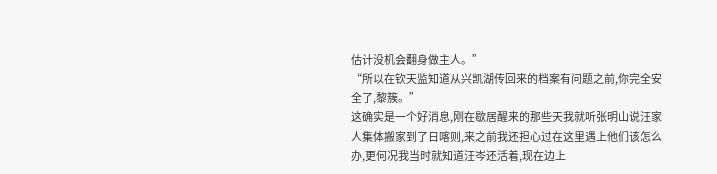估计没机会翻身做主人。”
“所以在钦天监知道从兴凯湖传回来的档案有问题之前,你完全安全了,黎簇。”
这确实是一个好消息,刚在歇居醒来的那些天我就听张明山说汪家人集体搬家到了日喀则,来之前我还担心过在这里遇上他们该怎么办,更何况我当时就知道汪岑还活着,现在边上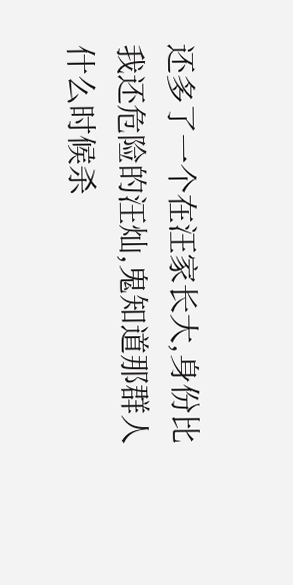还多了一个在汪家长大,身份比我还危险的汪灿,鬼知道那群人什么时候杀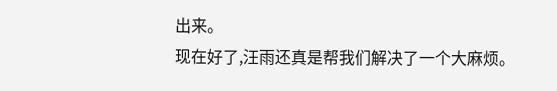出来。
现在好了,汪雨还真是帮我们解决了一个大麻烦。